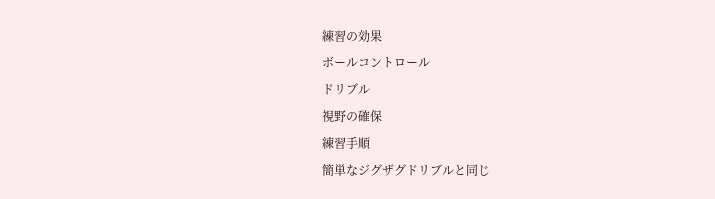練習の効果
ボールコントロール
ドリブル
視野の確保
練習手順
簡単なジグザグドリブルと同じ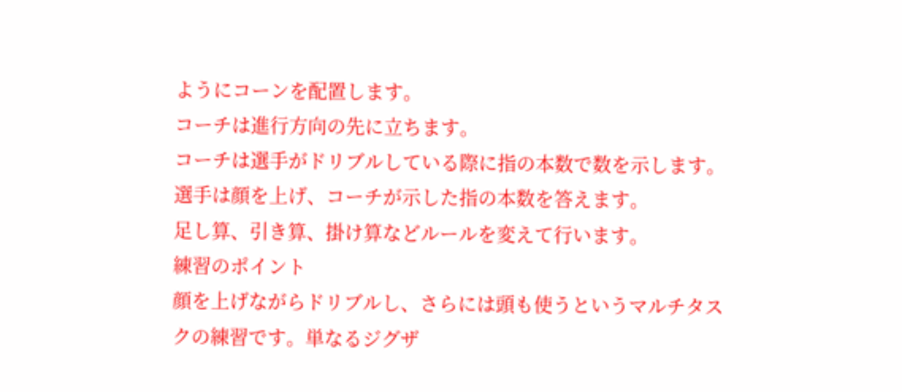ようにコーンを配置します。
コーチは進行方向の先に立ちます。
コーチは選手がドリブルしている際に指の本数で数を示します。
選手は顔を上げ、コーチが示した指の本数を答えます。
足し算、引き算、掛け算などルールを変えて行います。
練習のポイント
顔を上げながらドリブルし、さらには頭も使うというマルチタスクの練習です。単なるジグザ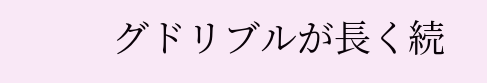グドリブルが長く続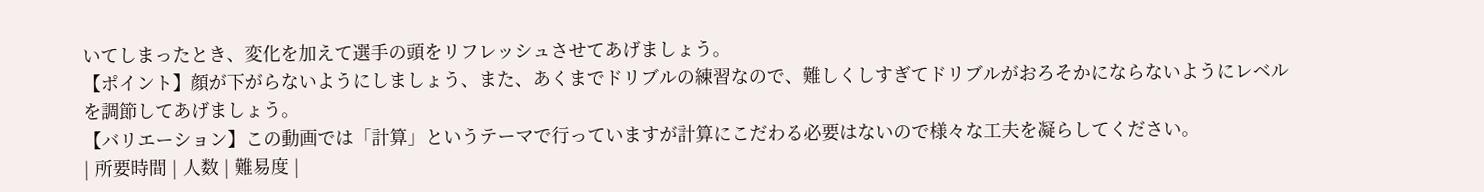いてしまったとき、変化を加えて選手の頭をリフレッシュさせてあげましょう。
【ポイント】顔が下がらないようにしましょう、また、あくまでドリブルの練習なので、難しくしすぎてドリブルがおろそかにならないようにレベルを調節してあげましょう。
【バリエーション】この動画では「計算」というテーマで行っていますが計算にこだわる必要はないので様々な工夫を凝らしてください。
| 所要時間 | 人数 | 難易度 |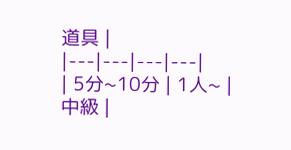道具 |
|---|---|---|---|
| 5分~10分 | 1人~ | 中級 |